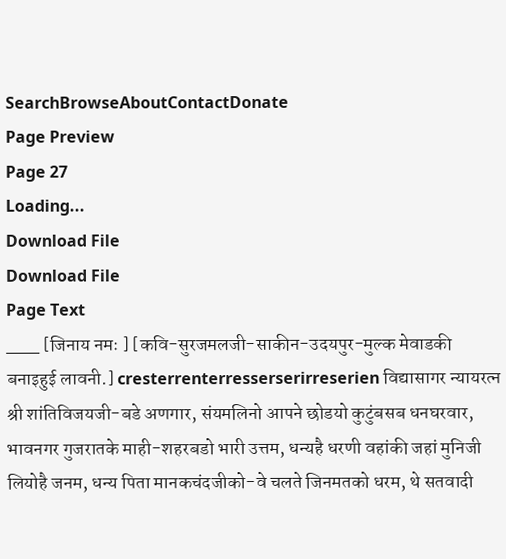SearchBrowseAboutContactDonate
Page Preview
Page 27
Loading...
Download File
Download File
Page Text
___ [जिनाय नमः ] [कवि-सुरजमलजी-साकीन-उदयपुर-मुल्क मेवाडकी बनाइहुई लावनी.] cresterrenterresserserirreserien विद्यासागर न्यायरत्न श्री शांतिविजयजी-बडे अणगार, संयमलिनो आपने छोडयो कुटुंबसब धनघरवार, भावनगर गुजरातके माही-शहरबडो भारी उत्तम, धन्यहै धरणी वहांकी जहां मुनिजी लियोहै जनम, धन्य पिता मानकचंदजीको-वे चलते जिनमतको धरम, थे सतवादी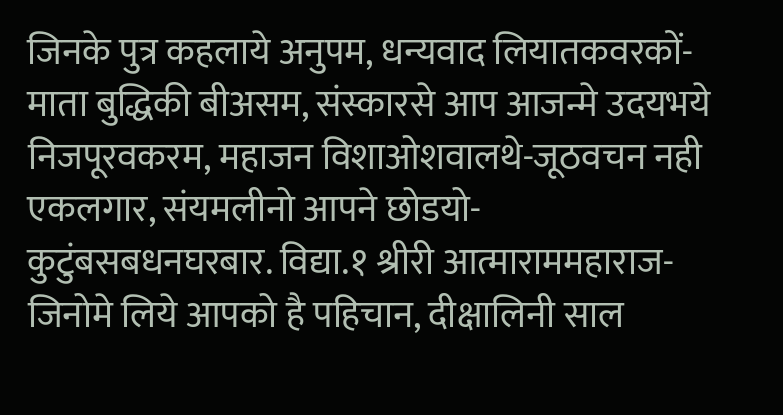जिनके पुत्र कहलाये अनुपम, धन्यवाद लियातकवरकों-माता बुद्धिकी बीअसम, संस्कारसे आप आजन्मे उदयभये निजपूरवकरम, महाजन विशाओशवालथे-जूठवचन नही एकलगार, संयमलीनो आपने छोडयो-कुटुंबसबधनघरबार. विद्या.१ श्रीरी आत्माराममहाराज-जिनोमे लिये आपको है पहिचान, दीक्षालिनी साल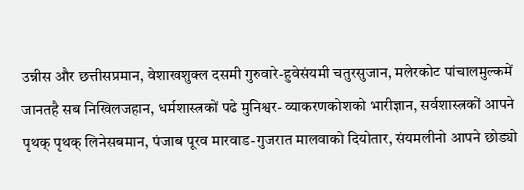उन्नीस और छत्तीसप्रमान, वेशाखशुक्ल दसमी गुरुवारे-हुवेसंयमी चतुरसुजान, मलेरकोट पांचालमुल्कमें जानतहै सब निखिलजहान, धर्मशास्त्रकों पढे मुनिश्वर- व्याकरणकोशको भारीज्ञान, सर्वशास्त्रकों आपने पृथक् पृथक् लिनेसबमान, पंजाब पूरव मारवाड-गुजरात मालवाको दियोतार, संयमलीनो आपने छोड्यो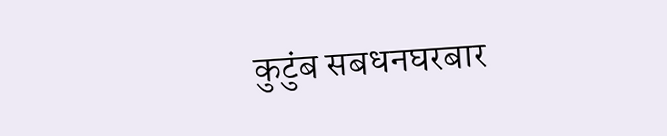कुटुंब सबधनघरबार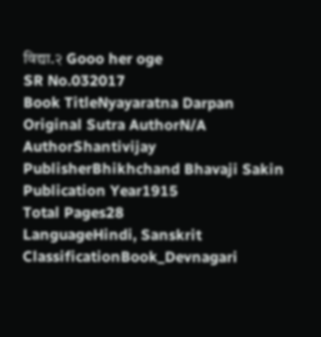विद्या.२ Gooo her oge
SR No.032017
Book TitleNyayaratna Darpan
Original Sutra AuthorN/A
AuthorShantivijay
PublisherBhikhchand Bhavaji Sakin
Publication Year1915
Total Pages28
LanguageHindi, Sanskrit
ClassificationBook_Devnagari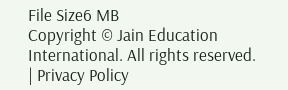File Size6 MB
Copyright © Jain Education International. All rights reserved. | Privacy Policy